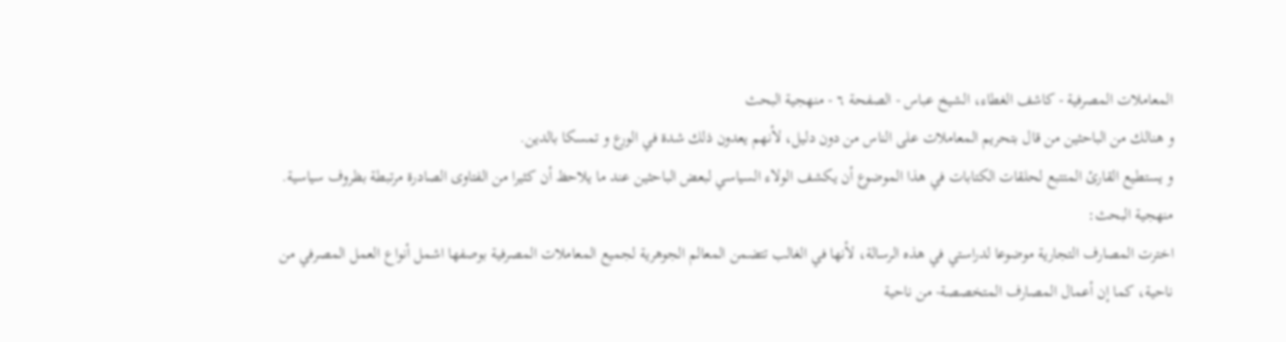المعاملات المصرفية - كاشف الغطاء، الشيخ عباس - الصفحة ٦ - منهجية البحث
و هنالك من الباحثين من قال بتحريم المعاملات على الناس من دون دليل، لأنهم يعدون ذلك شدة في الورع و تمسكا بالدين.
و يستطيع القارئ المتتبع لحلقات الكتابات في هذا الموضوع أن يكشف الولاء السياسي لبعض الباحثين عند ما يلاحظ أن كثيرا من الفتاوى الصادرة مرتبطة بظروف سياسية.
منهجية البحث:
اخترت المصارف التجارية موضوعا لدراستي في هذه الرسالة، لأنها في الغالب تتضمن المعالم الجوهرية لجميع المعاملات المصرفية بوصفها اشمل أنواع العمل المصرفي من ناحية، كما إن أعمال المصارف المتخصصة- من ناحية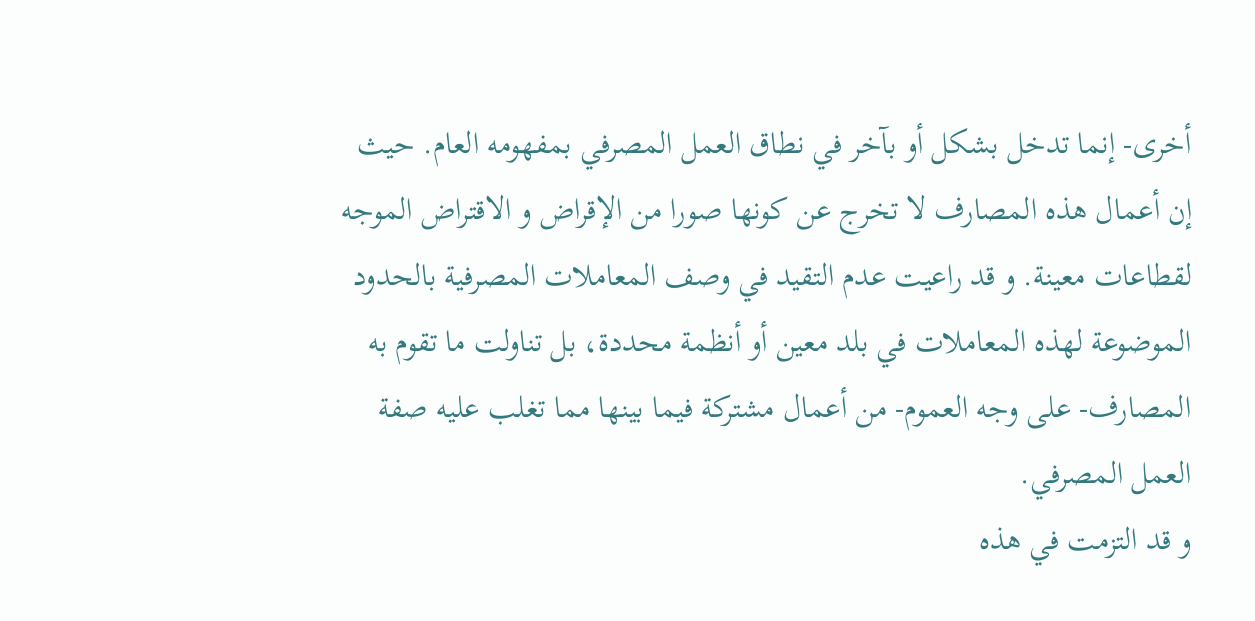أخرى- إنما تدخل بشكل أو بآخر في نطاق العمل المصرفي بمفهومه العام. حيث إن أعمال هذه المصارف لا تخرج عن كونها صورا من الإقراض و الاقتراض الموجه لقطاعات معينة. و قد راعيت عدم التقيد في وصف المعاملات المصرفية بالحدود الموضوعة لهذه المعاملات في بلد معين أو أنظمة محددة، بل تناولت ما تقوم به المصارف- على وجه العموم- من أعمال مشتركة فيما بينها مما تغلب عليه صفة العمل المصرفي.
و قد التزمت في هذه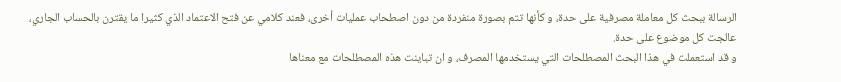الرسالة ببحث كل معاملة مصرفية على حدة، و كأنها تتم بصورة منفردة من دون اصطحاب عمليات أخرى، فعند كلامي عن فتح الاعتماد الذي كثيرا ما يقترن بالحساب الجاري، عالجت كل موضوع على حدة.
و قد استعملت في هذا البحث المصطلحات التي يستخدمها المصرف، و ان تباينت هذه المصطلحات مع معناها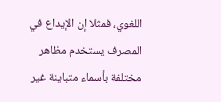اللغوي، فمثلا إن الإيداع في المصرف يستخدم مظاهر مختلفة بأسماء متباينة غير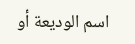اسم الوديعة أو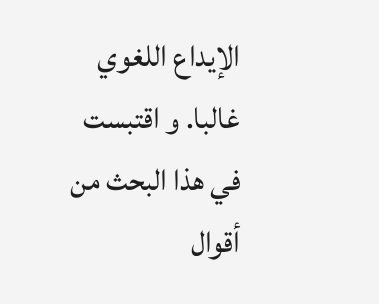الإيداع اللغوي غالبا. و اقتبست في هذا البحث من أقوال